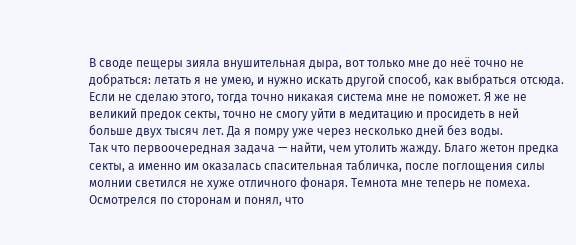В своде пещеры зияла внушительная дыра, вот только мне до неё точно не добраться: летать я не умею, и нужно искать другой способ, как выбраться отсюда. Если не сделаю этого, тогда точно никакая система мне не поможет. Я же не великий предок секты, точно не смогу уйти в медитацию и просидеть в ней больше двух тысяч лет. Да я помру уже через несколько дней без воды.
Так что первоочередная задача — найти, чем утолить жажду. Благо жетон предка секты, а именно им оказалась спасительная табличка, после поглощения силы молнии светился не хуже отличного фонаря. Темнота мне теперь не помеха.
Осмотрелся по сторонам и понял, что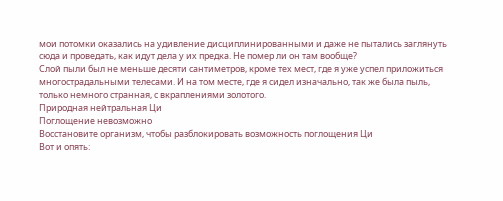мои потомки оказались на удивление дисциплинированными и даже не пытались заглянуть сюда и проведать, как идут дела у их предка. Не помер ли он там вообще?
Слой пыли был не меньше десяти сантиметров, кроме тех мест, где я уже успел приложиться многострадальными телесами. И на том месте, где я сидел изначально, так же была пыль, только немного странная, с вкраплениями золотого.
Природная нейтральная Ци
Поглощение невозможно
Восстановите организм, чтобы разблокировать возможность поглощения Ци
Вот и опять: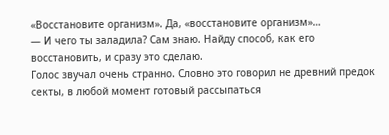«Восстановите организм». Да, «восстановите организм»…
— И чего ты заладила? Сам знаю. Найду способ, как его восстановить, и сразу это сделаю.
Голос звучал очень странно. Словно это говорил не древний предок секты, в любой момент готовый рассыпаться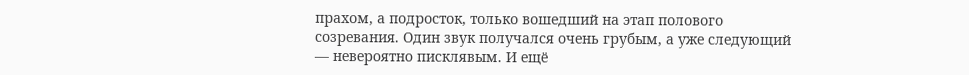прахом, а подросток, только вошедший на этап полового созревания. Один звук получался очень грубым, а уже следующий — невероятно писклявым. И ещё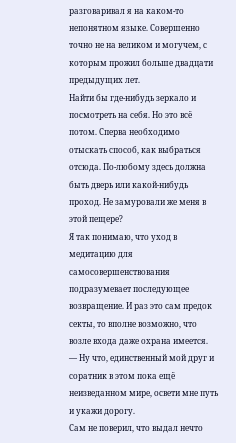разговаривал я на каком‑то непонятном языке. Совершенно точно не на великом и могучем, с которым прожил больше двадцати предыдущих лет.
Найти бы где‑нибудь зеркало и посмотреть на себя. Но это всё потом. Сперва необходимо отыскать способ, как выбраться отсюда. По‑любому здесь должна быть дверь или какой‑нибудь проход. Не замуровали же меня в этой пещере?
Я так понимаю, что уход в медитацию для самосовершенствования подразумевает последующее возвращение. И раз это сам предок секты, то вполне возможно, что возле входа даже охрана имеется.
— Ну что, единственный мой друг и соратник в этом пока ещё неизведанном мире, освети мне путь и укажи дорогу.
Сам не поверил, что выдал нечто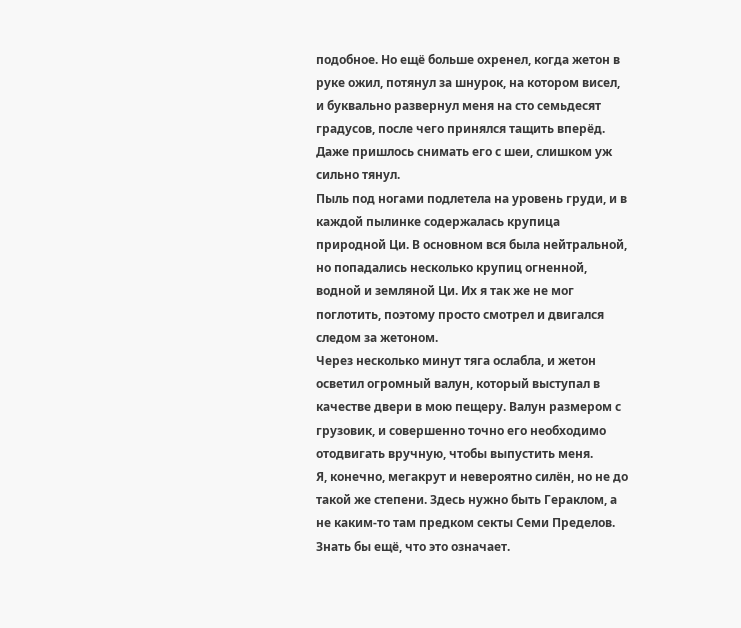подобное. Но ещё больше охренел, когда жетон в руке ожил, потянул за шнурок, на котором висел, и буквально развернул меня на сто семьдесят градусов, после чего принялся тащить вперёд. Даже пришлось снимать его с шеи, слишком уж сильно тянул.
Пыль под ногами подлетела на уровень груди, и в каждой пылинке содержалась крупица природной Ци. В основном вся была нейтральной, но попадались несколько крупиц огненной, водной и земляной Ци. Их я так же не мог поглотить, поэтому просто смотрел и двигался следом за жетоном.
Через несколько минут тяга ослабла, и жетон осветил огромный валун, который выступал в качестве двери в мою пещеру. Валун размером с грузовик, и совершенно точно его необходимо отодвигать вручную, чтобы выпустить меня.
Я, конечно, мегакрут и невероятно силён, но не до такой же степени. Здесь нужно быть Гераклом, а не каким‑то там предком секты Семи Пределов. Знать бы ещё, что это означает.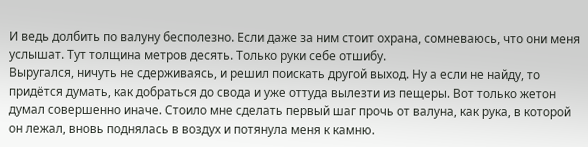И ведь долбить по валуну бесполезно. Если даже за ним стоит охрана, сомневаюсь, что они меня услышат. Тут толщина метров десять. Только руки себе отшибу.
Выругался, ничуть не сдерживаясь, и решил поискать другой выход. Ну а если не найду, то придётся думать, как добраться до свода и уже оттуда вылезти из пещеры. Вот только жетон думал совершенно иначе. Стоило мне сделать первый шаг прочь от валуна, как рука, в которой он лежал, вновь поднялась в воздух и потянула меня к камню.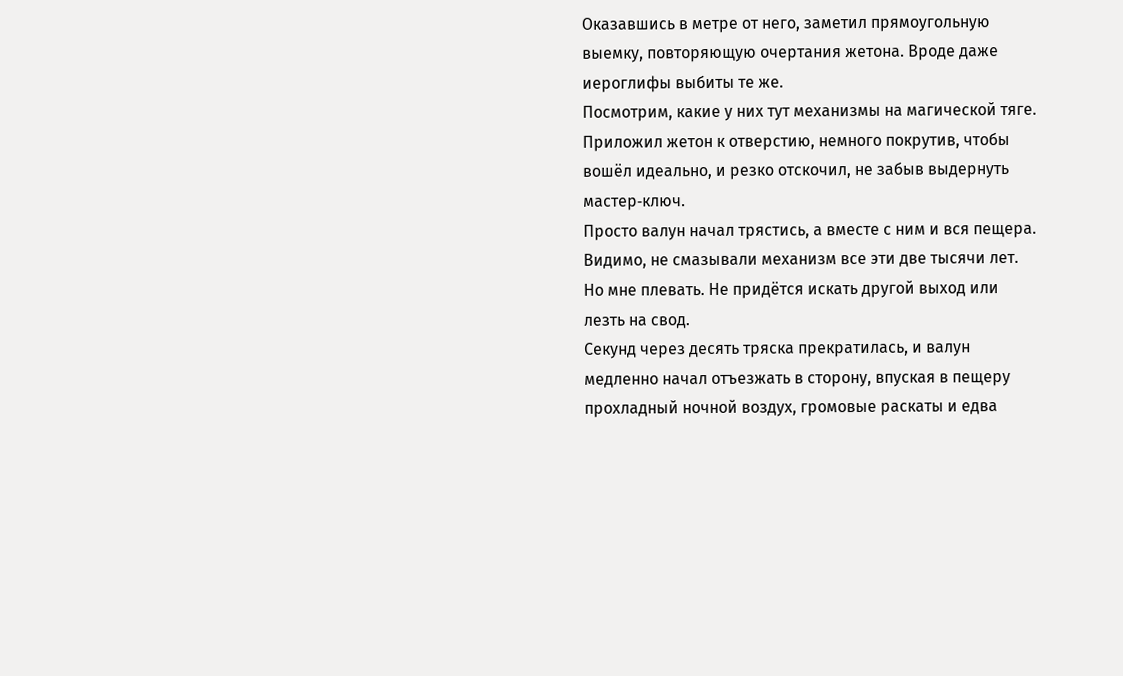Оказавшись в метре от него, заметил прямоугольную выемку, повторяющую очертания жетона. Вроде даже иероглифы выбиты те же.
Посмотрим, какие у них тут механизмы на магической тяге.
Приложил жетон к отверстию, немного покрутив, чтобы вошёл идеально, и резко отскочил, не забыв выдернуть мастер‑ключ.
Просто валун начал трястись, а вместе с ним и вся пещера. Видимо, не смазывали механизм все эти две тысячи лет. Но мне плевать. Не придётся искать другой выход или лезть на свод.
Секунд через десять тряска прекратилась, и валун медленно начал отъезжать в сторону, впуская в пещеру прохладный ночной воздух, громовые раскаты и едва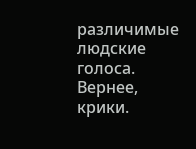различимые людские голоса. Вернее, крики.